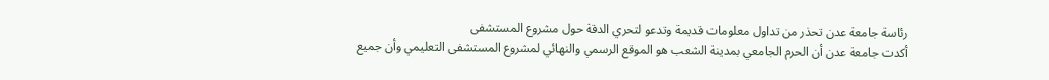رئاسة جامعة عدن تحذر من تداول معلومات قديمة وتدعو لتحري الدقة حول مشروع المستشفى
أكدت جامعة عدن أن الحرم الجامعي بمدينة الشعب هو الموقع الرسمي والنهائي لمشروع المستشفى التعليمي وأن جميع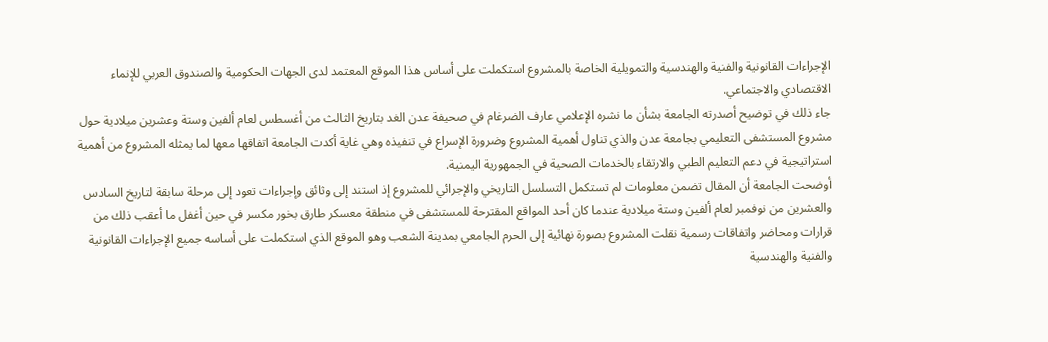الإجراءات القانونية والفنية والهندسية والتمويلية الخاصة بالمشروع استكملت على أساس هذا الموقع المعتمد لدى الجهات الحكومية والصندوق العربي للإنماء الاقتصادي والاجتماعي.
جاء ذلك في توضيح أصدرته الجامعة بشأن ما نشره الإعلامي عارف الضرغام في صحيفة عدن الغد بتاريخ الثالث من أغسطس لعام ألفين وستة وعشرين ميلادية حول مشروع المستشفى التعليمي بجامعة عدن والذي تناول أهمية المشروع وضرورة الإسراع في تنفيذه وهي غاية أكدت الجامعة اتفاقها معها لما يمثله المشروع من أهمية استراتيجية في دعم التعليم الطبي والارتقاء بالخدمات الصحية في الجمهورية اليمنية.
أوضحت الجامعة أن المقال تضمن معلومات لم تستكمل التسلسل التاريخي والإجرائي للمشروع إذ استند إلى وثائق وإجراءات تعود إلى مرحلة سابقة لتاريخ السادس والعشرين من نوفمبر لعام ألفين وستة ميلادية عندما كان أحد المواقع المقترحة للمستشفى في منطقة معسكر طارق بخور مكسر في حين أغفل ما أعقب ذلك من قرارات ومحاضر واتفاقات رسمية نقلت المشروع بصورة نهائية إلى الحرم الجامعي بمدينة الشعب وهو الموقع الذي استكملت على أساسه جميع الإجراءات القانونية والفنية والهندسية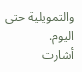والتمويلية حتى اليوم.
أشارت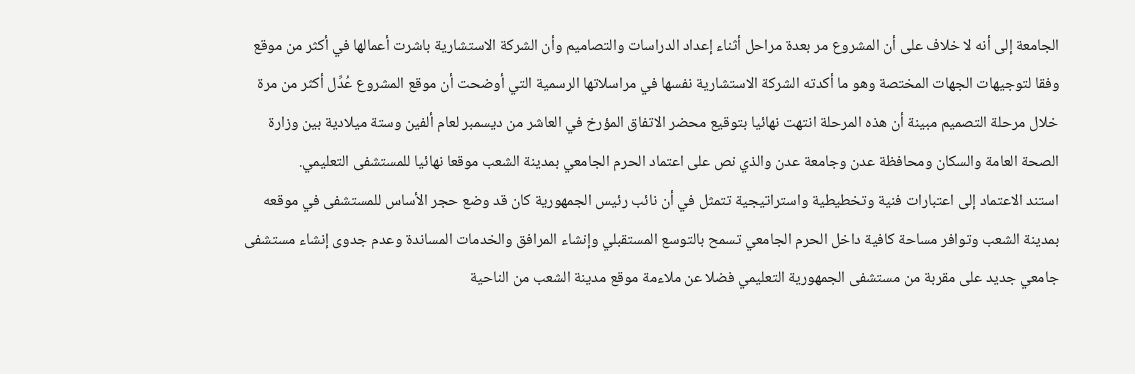الجامعة إلى أنه لا خلاف على أن المشروع مر بعدة مراحل أثناء إعداد الدراسات والتصاميم وأن الشركة الاستشارية باشرت أعمالها في أكثر من موقع وفقا لتوجيهات الجهات المختصة وهو ما أكدته الشركة الاستشارية نفسها في مراسلاتها الرسمية التي أوضحت أن موقع المشروع عُدِّل أكثر من مرة خلال مرحلة التصميم مبينة أن هذه المرحلة انتهت نهائيا بتوقيع محضر الاتفاق المؤرخ في العاشر من ديسمبر لعام ألفين وستة ميلادية بين وزارة الصحة العامة والسكان ومحافظة عدن وجامعة عدن والذي نص على اعتماد الحرم الجامعي بمدينة الشعب موقعا نهائيا للمستشفى التعليمي.
استند الاعتماد إلى اعتبارات فنية وتخطيطية واستراتيجية تتمثل في أن نائب رئيس الجمهورية كان قد وضع حجر الأساس للمستشفى في موقعه بمدينة الشعب وتوافر مساحة كافية داخل الحرم الجامعي تسمح بالتوسع المستقبلي وإنشاء المرافق والخدمات المساندة وعدم جدوى إنشاء مستشفى جامعي جديد على مقربة من مستشفى الجمهورية التعليمي فضلا عن ملاءمة موقع مدينة الشعب من الناحية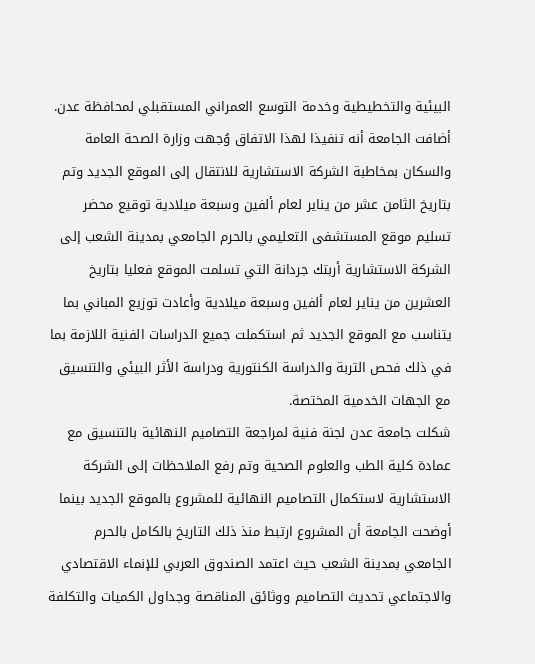البيئية والتخطيطية وخدمة التوسع العمراني المستقبلي لمحافظة عدن.
أضافت الجامعة أنه تنفيذا لهذا الاتفاق وُجهت وزارة الصحة العامة والسكان بمخاطبة الشركة الاستشارية للانتقال إلى الموقع الجديد وتم بتاريخ الثامن عشر من يناير لعام ألفين وسبعة ميلادية توقيع محضر تسليم موقع المستشفى التعليمي بالحرم الجامعي بمدينة الشعب إلى الشركة الاستشارية أربتك جردانة التي تسلمت الموقع فعليا بتاريخ العشرين من يناير لعام ألفين وسبعة ميلادية وأعادت توزيع المباني بما يتناسب مع الموقع الجديد ثم استكملت جميع الدراسات الفنية اللازمة بما في ذلك فحص التربة والدراسة الكنتورية ودراسة الأثر البيئي والتنسيق مع الجهات الخدمية المختصة.
شكلت جامعة عدن لجنة فنية لمراجعة التصاميم النهائية بالتنسيق مع عمادة كلية الطب والعلوم الصحية وتم رفع الملاحظات إلى الشركة الاستشارية لاستكمال التصاميم النهائية للمشروع بالموقع الجديد بينما أوضحت الجامعة أن المشروع ارتبط منذ ذلك التاريخ بالكامل بالحرم الجامعي بمدينة الشعب حيث اعتمد الصندوق العربي للإنماء الاقتصادي والاجتماعي تحديث التصاميم ووثائق المناقصة وجداول الكميات والتكلفة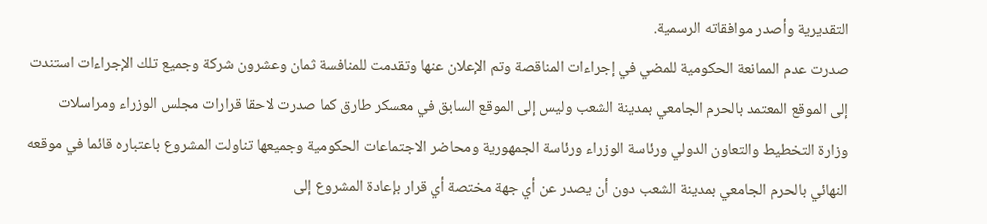التقديرية وأصدر موافقاته الرسمية.
صدرت عدم الممانعة الحكومية للمضي في إجراءات المناقصة وتم الإعلان عنها وتقدمت للمنافسة ثمان وعشرون شركة وجميع تلك الإجراءات استندت إلى الموقع المعتمد بالحرم الجامعي بمدينة الشعب وليس إلى الموقع السابق في معسكر طارق كما صدرت لاحقا قرارات مجلس الوزراء ومراسلات وزارة التخطيط والتعاون الدولي ورئاسة الوزراء ورئاسة الجمهورية ومحاضر الاجتماعات الحكومية وجميعها تناولت المشروع باعتباره قائما في موقعه النهائي بالحرم الجامعي بمدينة الشعب دون أن يصدر عن أي جهة مختصة أي قرار بإعادة المشروع إلى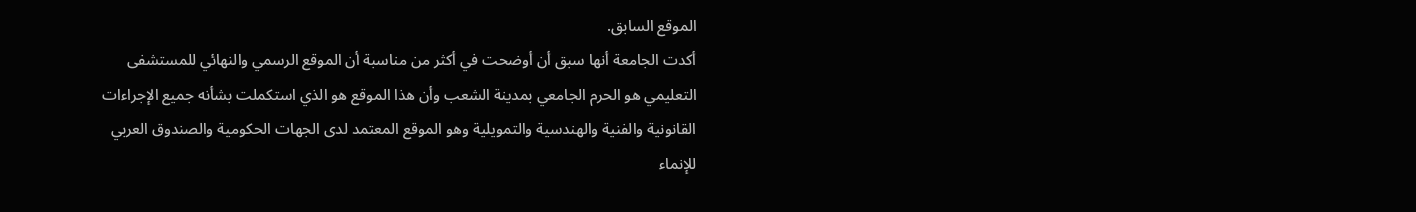الموقع السابق.
أكدت الجامعة أنها سبق أن أوضحت في أكثر من مناسبة أن الموقع الرسمي والنهائي للمستشفى التعليمي هو الحرم الجامعي بمدينة الشعب وأن هذا الموقع هو الذي استكملت بشأنه جميع الإجراءات القانونية والفنية والهندسية والتمويلية وهو الموقع المعتمد لدى الجهات الحكومية والصندوق العربي للإنماء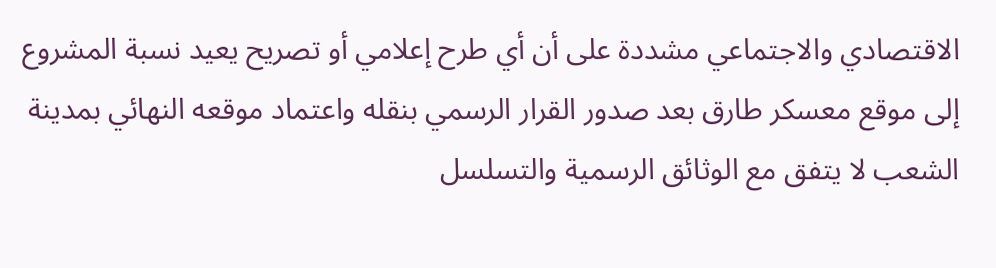الاقتصادي والاجتماعي مشددة على أن أي طرح إعلامي أو تصريح يعيد نسبة المشروع إلى موقع معسكر طارق بعد صدور القرار الرسمي بنقله واعتماد موقعه النهائي بمدينة الشعب لا يتفق مع الوثائق الرسمية والتسلسل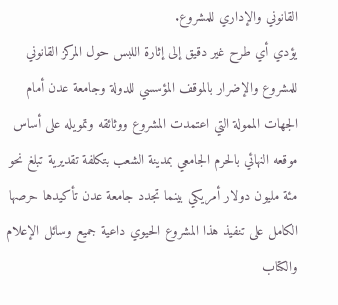القانوني والإداري للمشروع.
يؤدي أي طرح غير دقيق إلى إثارة اللبس حول المركز القانوني للمشروع والإضرار بالموقف المؤسسي للدولة وجامعة عدن أمام الجهات الممولة التي اعتمدت المشروع ووثائقه وتمويله على أساس موقعه النهائي بالحرم الجامعي بمدينة الشعب بتكلفة تقديرية تبلغ نحو مئة مليون دولار أمريكي بينما تجدد جامعة عدن تأكيدها حرصها الكامل على تنفيذ هذا المشروع الحيوي داعية جميع وسائل الإعلام والكتاب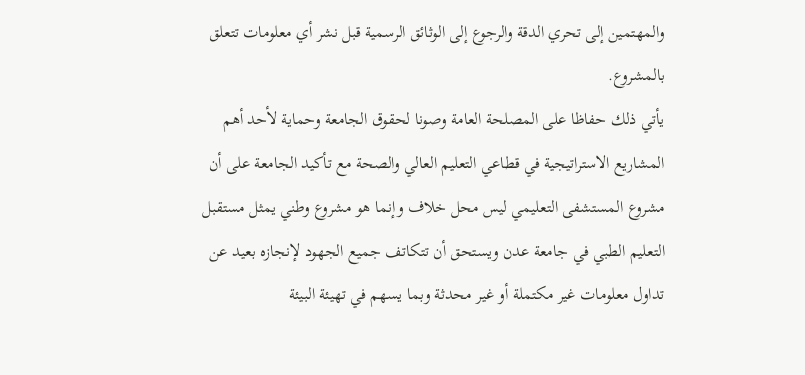والمهتمين إلى تحري الدقة والرجوع إلى الوثائق الرسمية قبل نشر أي معلومات تتعلق بالمشروع.
يأتي ذلك حفاظا على المصلحة العامة وصونا لحقوق الجامعة وحماية لأحد أهم المشاريع الاستراتيجية في قطاعي التعليم العالي والصحة مع تأكيد الجامعة على أن مشروع المستشفى التعليمي ليس محل خلاف وإنما هو مشروع وطني يمثل مستقبل التعليم الطبي في جامعة عدن ويستحق أن تتكاتف جميع الجهود لإنجازه بعيد عن تداول معلومات غير مكتملة أو غير محدثة وبما يسهم في تهيئة البيئة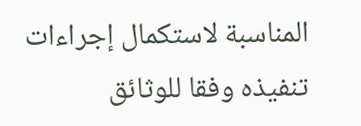المناسبة لاستكمال إجراءات تنفيذه وفقا للوثائق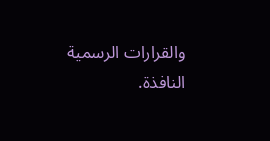والقرارات الرسمية النافذة.